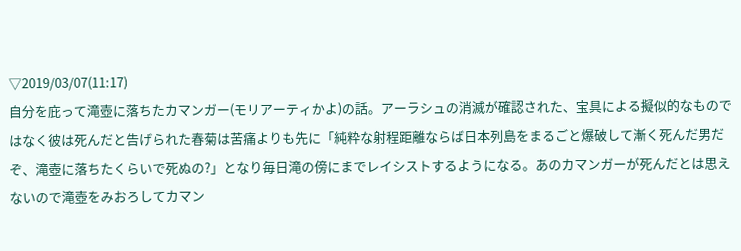▽2019/03/07(11:17)
自分を庇って滝壺に落ちたカマンガー(モリアーティかよ)の話。アーラシュの消滅が確認された、宝具による擬似的なものではなく彼は死んだと告げられた春菊は苦痛よりも先に「純粋な射程距離ならば日本列島をまるごと爆破して漸く死んだ男だぞ、滝壺に落ちたくらいで死ぬの?」となり毎日滝の傍にまでレイシストするようになる。あのカマンガーが死んだとは思えないので滝壺をみおろしてカマン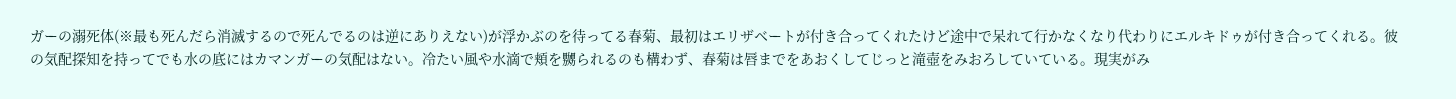ガーの溺死体(※最も死んだら消滅するので死んでるのは逆にありえない)が浮かぶのを待ってる春菊、最初はエリザベートが付き合ってくれたけど途中で呆れて行かなくなり代わりにエルキドゥが付き合ってくれる。彼の気配探知を持ってでも水の底にはカマンガーの気配はない。冷たい風や水滴で頬を嬲られるのも構わず、春菊は唇までをあおくしてじっと滝壺をみおろしていている。現実がみ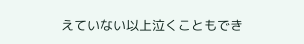えていない以上泣くこともでき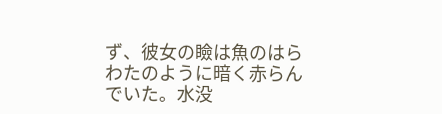ず、彼女の瞼は魚のはらわたのように暗く赤らんでいた。水没